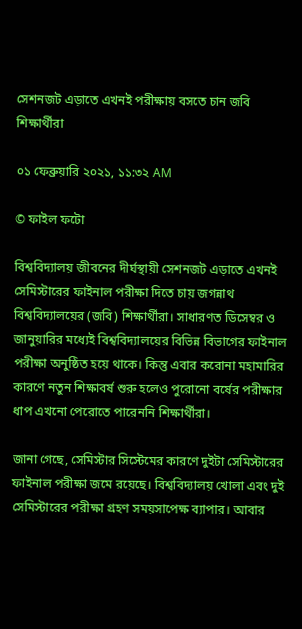সেশনজট এড়াতে এখনই পরীক্ষায় বসতে চান জবি শিক্ষার্থীরা

০১ ফেব্রুয়ারি ২০২১, ১১:৩২ AM

© ফাইল ফটো

বিশ্ববিদ্যালয় জীবনের দীর্ঘস্থায়ী সেশনজট এড়াতে এখনই সেমিস্টারের ফাইনাল পরীক্ষা দিতে চায় জগন্নাথ বিশ্ববিদ্যালয়ের (জবি) শিক্ষার্থীরা। সাধারণত ডিসেম্বর ও জানুয়ারির মধ্যেই বিশ্ববিদ্যালয়ের বিভিন্ন বিভাগের ফাইনাল পরীক্ষা অনুষ্ঠিত হয়ে থাকে। কিন্তু এবার করোনা মহামারির কারণে নতুন শিক্ষাবর্ষ শুরু হলেও পুরোনো বর্ষের পরীক্ষার ধাপ এখনো পেরোতে পারেননি শিক্ষার্থীরা।

জানা গেছে, সেমিস্টার সিস্টেমের কারণে দুইটা সেমিস্টারের ফাইনাল পরীক্ষা জমে রয়েছে। বিশ্ববিদ্যালয় খোলা এবং দুই সেমিস্টারের পরীক্ষা গ্রহণ সময়সাপেক্ষ ব্যাপার। আবার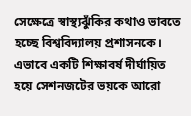সেক্ষেত্রে স্বাস্থ্যঝুঁকির কথাও ভাবতে হচ্ছে বিশ্ববিদ্যালয় প্রশাসনকে। এভাবে একটি শিক্ষাবর্ষ দীর্ঘায়িত হয়ে সেশনজটের ভয়কে আরো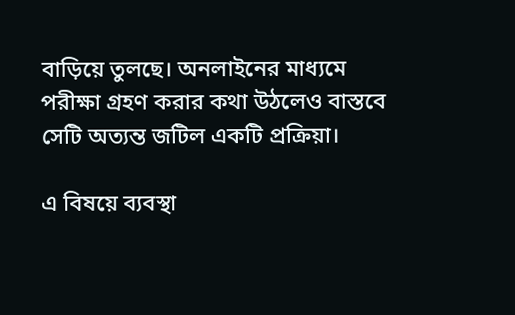বাড়িয়ে তুলছে। অনলাইনের মাধ্যমে পরীক্ষা গ্রহণ করার কথা উঠলেও বাস্তবে সেটি অত্যন্ত জটিল একটি প্রক্রিয়া।

এ বিষয়ে ব্যবস্থা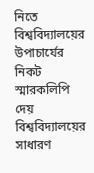নিতে বিশ্ববিদ্যালয়ের উপাচার্যের নিকট স্মারকলিপি দেয় বিশ্ববিদ্যালয়ের সাধারণ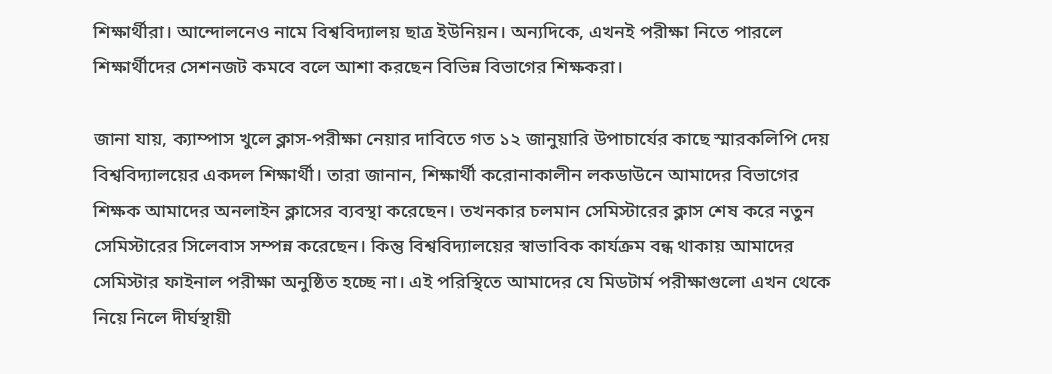শিক্ষার্থীরা। আন্দোলনেও নামে বিশ্ববিদ্যালয় ছাত্র ইউনিয়ন। অন্যদিকে, এখনই পরীক্ষা নিতে পারলে শিক্ষার্থীদের সেশনজট কমবে বলে আশা করছেন বিভিন্ন বিভাগের শিক্ষকরা।

জানা যায়, ক্যাম্পাস খুলে ক্লাস-পরীক্ষা নেয়ার দাবিতে গত ১২ জানুয়ারি উপাচার্যের কাছে স্মারকলিপি দেয় বিশ্ববিদ্যালয়ের একদল শিক্ষার্থী। তারা জানান, শিক্ষার্থী করোনাকালীন লকডাউনে আমাদের বিভাগের শিক্ষক আমাদের অনলাইন ক্লাসের ব্যবস্থা করেছেন। তখনকার চলমান সেমিস্টারের ক্লাস শেষ করে নতুন সেমিস্টারের সিলেবাস সম্পন্ন করেছেন। কিন্তু বিশ্ববিদ্যালয়ের স্বাভাবিক কার্যক্রম বন্ধ থাকায় আমাদের সেমিস্টার ফাইনাল পরীক্ষা অনুষ্ঠিত হচ্ছে না। এই পরিস্থিতে আমাদের যে মিডটার্ম পরীক্ষাগুলো এখন থেকে নিয়ে নিলে দীর্ঘস্থায়ী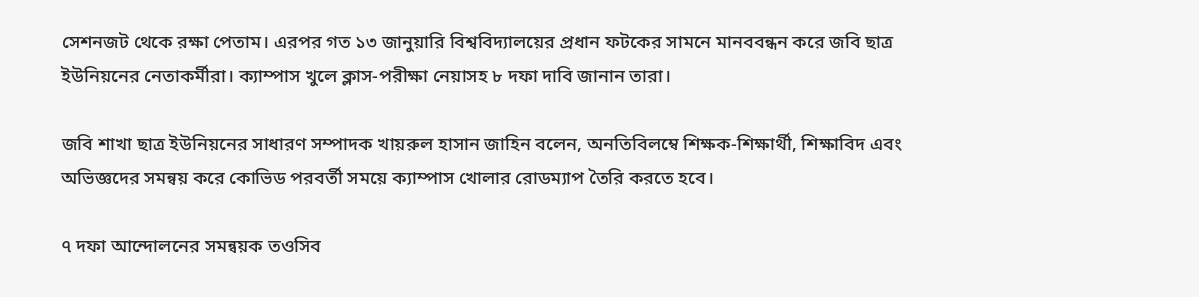সেশনজট থেকে রক্ষা পেতাম। এরপর গত ১৩ জানুয়ারি বিশ্ববিদ্যালয়ের প্রধান ফটকের সামনে মানববন্ধন করে জবি ছাত্র ইউনিয়নের নেতাকর্মীরা। ক্যাম্পাস খুলে ক্লাস-পরীক্ষা নেয়াসহ ৮ দফা দাবি জানান তারা।

জবি শাখা ছাত্র ইউনিয়নের সাধারণ সম্পাদক খায়রুল হাসান জাহিন বলেন, অনতিবিলম্বে শিক্ষক-শিক্ষার্থী, শিক্ষাবিদ এবং অভিজ্ঞদের সমন্বয় করে কোভিড পরবর্তী সময়ে ক্যাম্পাস খোলার রোডম্যাপ তৈরি করতে হবে।

৭ দফা আন্দোলনের সমন্বয়ক তওসিব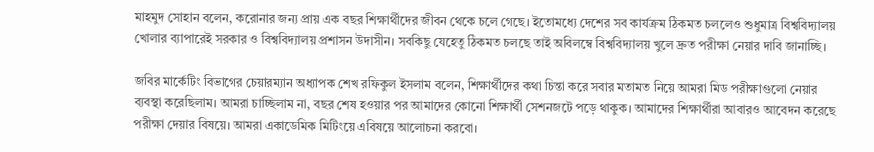মাহমুদ সোহান বলেন, করোনার জন্য প্রায় এক বছর শিক্ষার্থীদের জীবন থেকে চলে গেছে। ইতোমধ্যে দেশের সব কার্যক্রম ঠিকমত চললেও শুধুমাত্র বিশ্ববিদ্যালয় খোলার ব্যাপারেই সরকার ও বিশ্ববিদ্যালয় প্রশাসন উদাসীন। সবকিছু যেহেতু ঠিকমত চলছে তাই অবিলম্বে বিশ্ববিদ্যালয় খুলে দ্রুত পরীক্ষা নেয়ার দাবি জানাচ্ছি।

জবির মার্কেটিং বিভাগের চেয়ারম্যান অধ্যাপক শেখ রফিকুল ইসলাম বলেন, শিক্ষার্থীদের কথা চিন্তা করে সবার মতামত নিয়ে আমরা মিড পরীক্ষাগুলো নেয়ার ব্যবস্থা করেছিলাম। আমরা চাচ্ছিলাম না, বছর শেষ হওয়ার পর আমাদের কোনো শিক্ষার্থী সেশনজটে পড়ে থাকুক। আমাদের শিক্ষার্থীরা আবারও আবেদন করেছে পরীক্ষা দেয়ার বিষয়ে। আমরা একাডেমিক মিটিংয়ে এবিষয়ে আলোচনা করবো।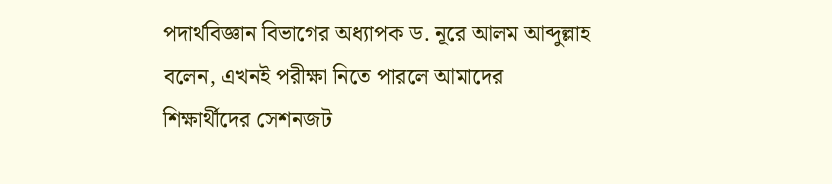পদার্থবিজ্ঞান বিভাগের অধ্যাপক ড. নূরে আলম আব্দুল্লাহ বলেন, এখনই পরীক্ষা নিতে পারলে আমাদের শিক্ষার্থীদের সেশনজট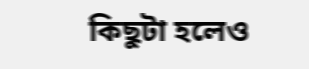কিছুটা হলেও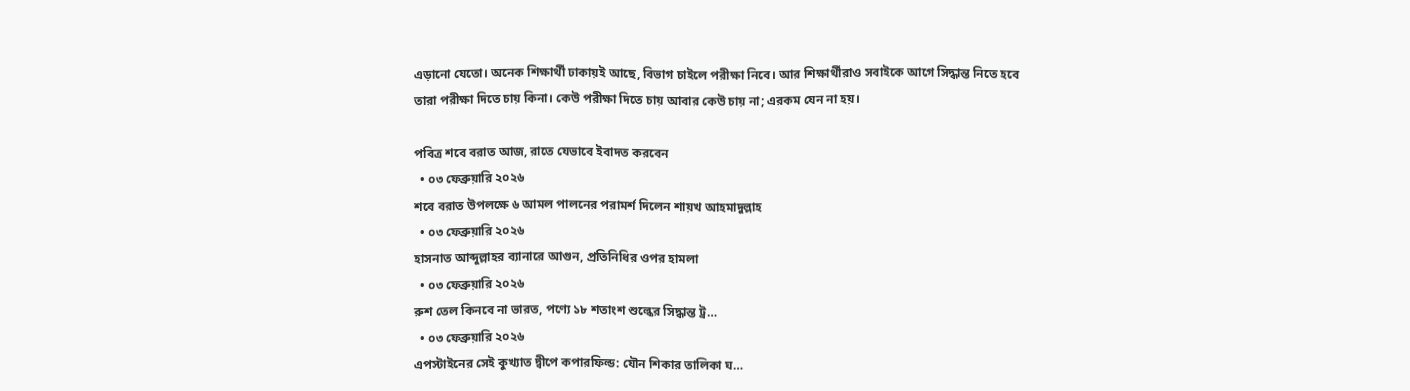এড়ানো যেতো। অনেক শিক্ষার্থী ঢাকায়ই আছে, বিভাগ চাইলে পরীক্ষা নিবে। আর শিক্ষার্থীরাও সবাইকে আগে সিদ্ধান্ত নিতে হবে তারা পরীক্ষা দিতে চায় কিনা। কেউ পরীক্ষা দিতে চায় আবার কেউ চায় না; এরকম যেন না হয়।

পবিত্র শবে বরাত আজ, রাতে যেভাবে ইবাদত করবেন
  • ০৩ ফেব্রুয়ারি ২০২৬
শবে বরাত উপলক্ষে ৬ আমল পালনের পরামর্শ দিলেন শায়খ আহমাদুল্লাহ
  • ০৩ ফেব্রুয়ারি ২০২৬
হাসনাত আব্দুল্লাহর ব্যানারে আগুন, প্রতিনিধির ওপর হামলা
  • ০৩ ফেব্রুয়ারি ২০২৬
রুশ তেল কিনবে না ভারত, পণ্যে ১৮ শতাংশ শুল্কের সিদ্ধান্ত ট্র…
  • ০৩ ফেব্রুয়ারি ২০২৬
এপস্টাইনের সেই কুখ্যাত দ্বীপে কপারফিল্ড: যৌন শিকার তালিকা ঘ…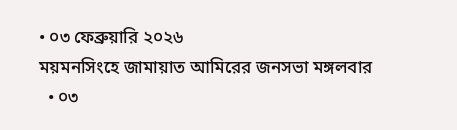• ০৩ ফেব্রুয়ারি ২০২৬
ময়মনসিংহে জামায়াত আমিরের জনসভা মঙ্গলবার
  • ০৩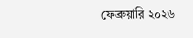ফেব্রুয়ারি ২০২৬